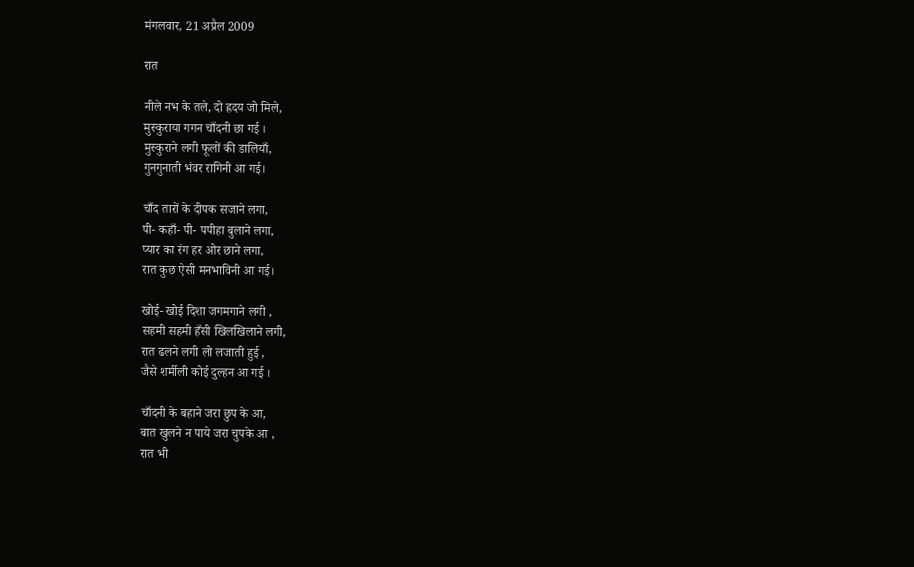मंगलवार, 21 अप्रैल 2009

रात

नीले नभ के तले, दो ह्रदय जो मिले,
मुस्कुराया गगन चाँदनी छा गई ।
मुस्कुराने लगी फूलों की डालियाँ,
गुनगुनाती भंवर रागिनी आ गई।

चाँद तारों के दीपक सजाने लगा,
पी- कहाँ- पी- पपीहा बुलाने लगा,
प्यार का रंग हर ओर छाने लगा,
रात कुछ ऐसी मनभाविनी आ गई।

खोई- खोई दिशा जगमगाने लगी ,
सहमी सहमी हँसी खिलखिलाने लगी,
रात ढलने लगी लो लजाती हुई ,
जैसे शर्मीली कोई दुल्हन आ गई ।

चाँदनी के बहाने जरा छुप के आ,
बात खुलने न पाये जरा चुपके आ ,
रात भी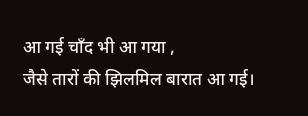आ गई चाँद भी आ गया ,
जैसे तारों की झिलमिल बारात आ गई।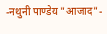-नथुनी पाण्डेय "आजाद"-